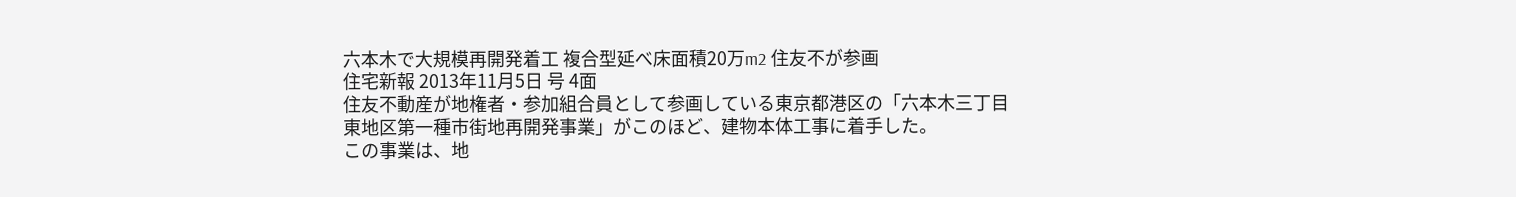六本木で大規模再開発着工 複合型延べ床面積20万m2 住友不が参画
住宅新報 2013年11月5日 号 4面
住友不動産が地権者・参加組合員として参画している東京都港区の「六本木三丁目東地区第一種市街地再開発事業」がこのほど、建物本体工事に着手した。
この事業は、地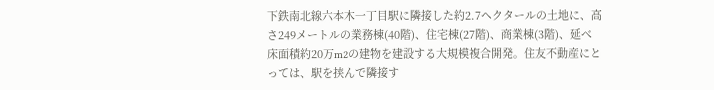下鉄南北線六本木一丁目駅に隣接した約2.7ヘクタールの土地に、高さ249メートルの業務棟(40階)、住宅棟(27階)、商業棟(3階)、延べ床面積約20万m2の建物を建設する大規模複合開発。住友不動産にとっては、駅を挟んで隣接す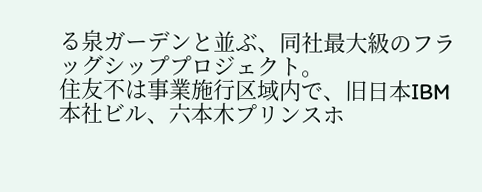る泉ガーデンと並ぶ、同社最大級のフラッグシッププロジェクト。
住友不は事業施行区域内で、旧日本IBM本社ビル、六本木プリンスホ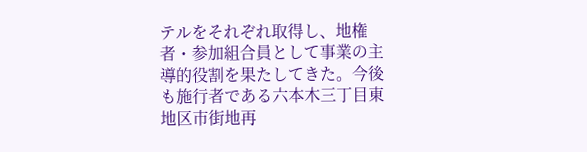テルをそれぞれ取得し、地権者・参加組合員として事業の主導的役割を果たしてきた。今後も施行者である六本木三丁目東地区市街地再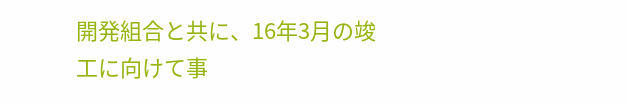開発組合と共に、16年3月の竣工に向けて事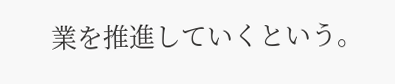業を推進していくという。